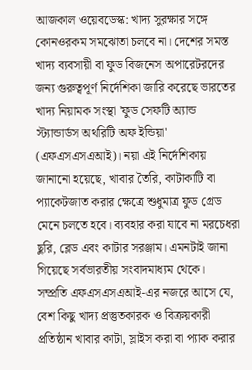আজকাল ওয়েবডেস্ক: খাদ্য সুরক্ষার সঙ্গে কোনওরকম সমঝোতা চলবে না। দেশের সমস্ত খাদ্য ব্যবসায়ী বা ফুড বিজনেস অপারেটরদের জন্য গুরুত্বপূর্ণ নির্দেশিকা জারি করেছে ভারতের খাদ্য নিয়ামক সংস্থা 'ফুড সেফটি অ্যান্ড স্ট্যান্ডার্ডস অথরিটি অফ ইন্ডিয়া' (এফএসএসএআই)। নয়া এই নির্দেশিকায় জানানো হয়েছে, খাবার তৈরি, কাটাকাটি বা প্যাকেটজাত করার ক্ষেত্রে শুধুমাত্র ফুড গ্রেড মেনে চলতে হবে। ব্যবহার করা যাবে না মরচেধরা ছুরি, ব্লেড এবং কাটার সরঞ্জাম। এমনটাই জানা গিয়েছে সর্বভারতীয় সংবাদমাধ্যম থেকে।
সম্প্রতি এফএসএসএআই-এর নজরে আসে যে, বেশ কিছু খাদ্য প্রস্তুতকারক ও বিক্রয়কারী প্রতিষ্ঠান খাবার কাটা, স্লাইস করা বা প্যাক করার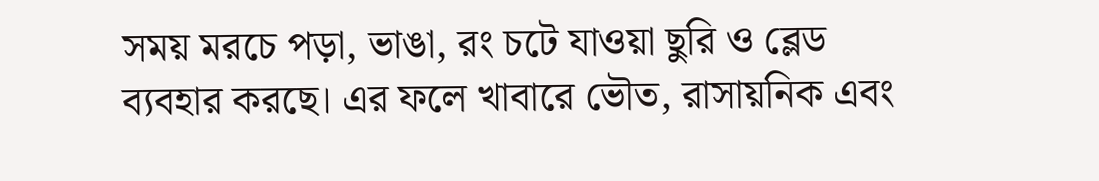সময় মরচে পড়া, ভাঙা, রং চটে যাওয়া ছুরি ও ব্লেড ব্যবহার করছে। এর ফলে খাবারে ভৌত, রাসায়নিক এবং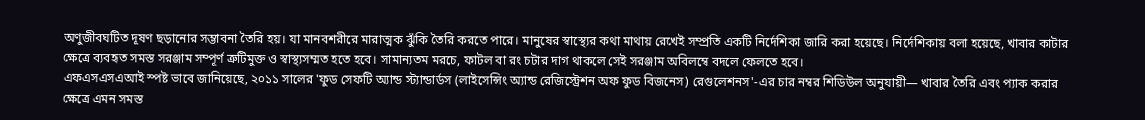অণুজীবঘটিত দূষণ ছড়ানোর সম্ভাবনা তৈরি হয়। যা মানবশরীরে মারাত্মক ঝুঁকি তৈরি করতে পারে। মানুষের স্বাস্থ্যের কথা মাথায় রেখেই সম্প্রতি একটি নির্দেশিকা জারি করা হয়েছে। নির্দেশিকায় বলা হয়েছে, খাবার কাটার ক্ষেত্রে ব্যবহৃত সমস্ত সরঞ্জাম সম্পূর্ণ ত্রুটিমুক্ত ও স্বাস্থ্যসম্মত হতে হবে। সামান্যতম মরচে, ফাটল বা রং চটার দাগ থাকলে সেই সরঞ্জাম অবিলম্বে বদলে ফেলতে হবে।
এফএসএসএআই স্পষ্ট ভাবে জানিয়েছে, ২০১১ সালের 'ফুড সেফটি অ্যান্ড স্ট্যান্ডার্ডস (লাইসেন্সিং অ্যান্ড রেজিস্ট্রেশন অফ ফুড বিজনেস) রেগুলেশনস'-এর চার নম্বর শিডিউল অনুযায়ী— খাবার তৈরি এবং প্যাক করার ক্ষেত্রে এমন সমস্ত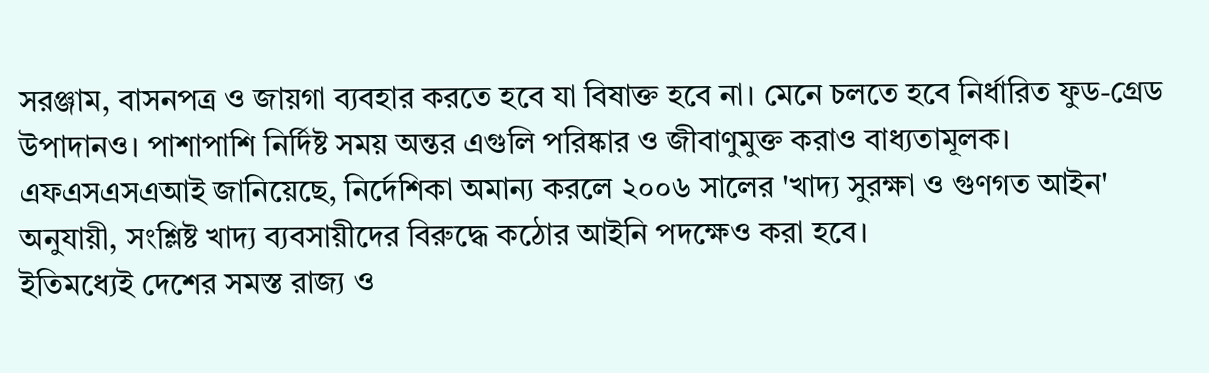সরঞ্জাম, বাসনপত্র ও জায়গা ব্যবহার করতে হবে যা বিষাক্ত হবে না। মেনে চলতে হবে নির্ধারিত ফুড-গ্রেড উপাদানও। পাশাপাশি নির্দিষ্ট সময় অন্তর এগুলি পরিষ্কার ও জীবাণুমুক্ত করাও বাধ্যতামূলক।
এফএসএসএআই জানিয়েছে, নির্দেশিকা অমান্য করলে ২০০৬ সালের 'খাদ্য সুরক্ষা ও গুণগত আইন' অনুযায়ী, সংশ্লিষ্ট খাদ্য ব্যবসায়ীদের বিরুদ্ধে কঠোর আইনি পদক্ষেও করা হবে।
ইতিমধ্যেই দেশের সমস্ত রাজ্য ও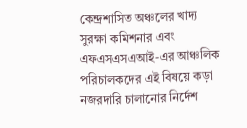কেন্দ্রশাসিত অঞ্চলের খাদ্য সুরক্ষা কমিশনার এবং এফএসএসএআই-এর আঞ্চলিক পরিচালকদের এই বিষয়ে কড়া নজরদারি চালানোর নির্দেশ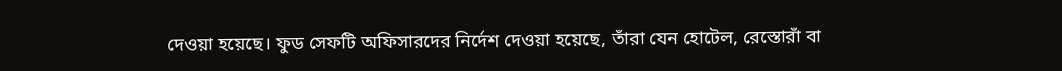দেওয়া হয়েছে। ফুড সেফটি অফিসারদের নির্দেশ দেওয়া হয়েছে, তাঁরা যেন হোটেল, রেস্তোরাঁ বা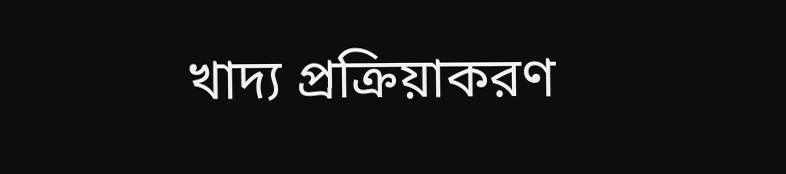খাদ্য প্রক্রিয়াকরণ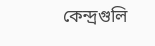কেন্দ্রগুলি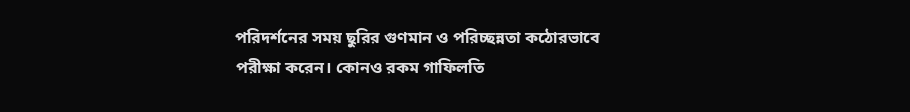পরিদর্শনের সময় ছুরির গুণমান ও পরিচ্ছন্নতা কঠোরভাবে পরীক্ষা করেন। কোনও রকম গাফিলতি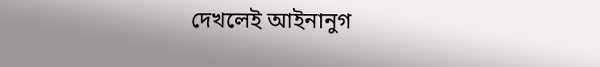দেখলেই আইনানুগ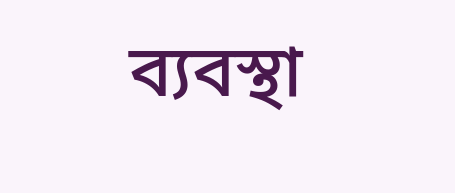ব্যবস্থা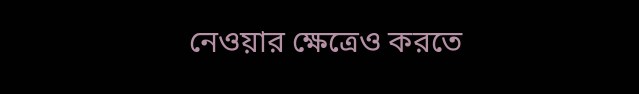নেওয়ার ক্ষেত্রেও করতে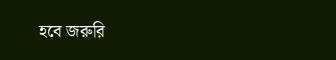হবে জরুরি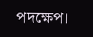পদক্ষেপ।